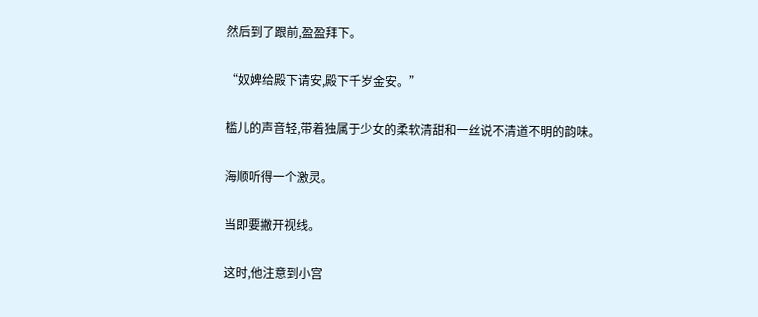然后到了跟前,盈盈拜下。

“奴婢给殿下请安,殿下千岁金安。”

槛儿的声音轻,带着独属于少女的柔软清甜和一丝说不清道不明的韵味。

海顺听得一个激灵。

当即要撇开视线。

这时,他注意到小宫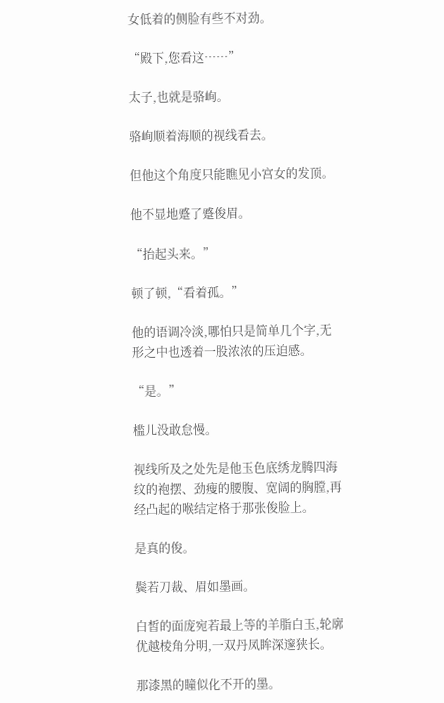女低着的侧脸有些不对劲。

“殿下,您看这……”

太子,也就是骆峋。

骆峋顺着海顺的视线看去。

但他这个角度只能瞧见小宫女的发顶。

他不显地蹙了蹙俊眉。

“抬起头来。”

顿了顿,“看着孤。”

他的语调冷淡,哪怕只是简单几个字,无形之中也透着一股浓浓的压迫感。

“是。”

槛儿没敢怠慢。

视线所及之处先是他玉色底绣龙腾四海纹的袍摆、劲瘦的腰腹、宽阔的胸膛,再经凸起的喉结定格于那张俊脸上。

是真的俊。

鬓若刀裁、眉如墨画。

白皙的面庞宛若最上等的羊脂白玉,轮廓优越棱角分明,一双丹凤眸深邃狭长。

那漆黑的瞳似化不开的墨。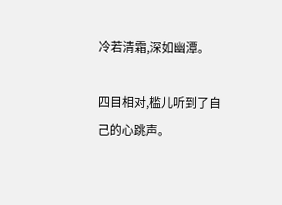冷若清霜,深如幽潭。

四目相对,槛儿听到了自己的心跳声。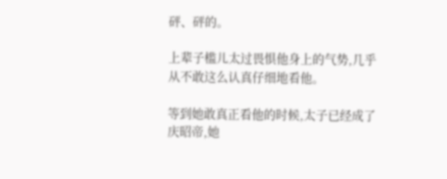砰、砰的。

上辈子槛儿太过畏惧他身上的气势,几乎从不敢这么认真仔细地看他。

等到她敢真正看他的时候,太子已经成了庆昭帝,她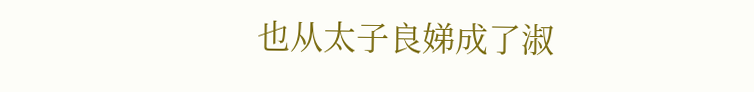也从太子良娣成了淑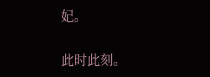妃。

此时此刻。